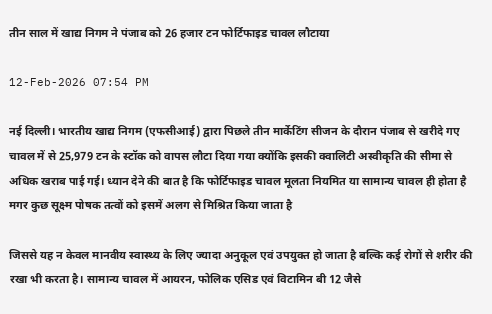तीन साल में खाद्य निगम ने पंजाब को 26 हजार टन फोर्टिफाइड चावल लौटाया

12-Feb-2026 07:54 PM

नई दिल्ली। भारतीय खाद्य निगम (एफसीआई) द्वारा पिछले तीन मार्केटिंग सीजन के दौरान पंजाब से खरीदे गए चावल में से 25,979 टन के स्टॉक को वापस लौटा दिया गया क्योंकि इसकी क्वालिटी अस्वीकृति की सीमा से अधिक खराब पाई गई। ध्यान देने की बात है कि फोर्टिफाइड चावल मूलता नियमित या सामान्य चावल ही होता है मगर कुछ सूक्ष्म पोषक तत्वों को इसमें अलग से मिश्रित किया जाता है

जिससे यह न केवल मानवीय स्वास्थ्य के लिए ज्यादा अनुकूल एवं उपयुक्त हो जाता है बल्कि कई रोगों से शरीर की रखा भी करता है। सामान्य चावल में आयरन, फोलिक एसिड एवं विटामिन बी 12 जैसे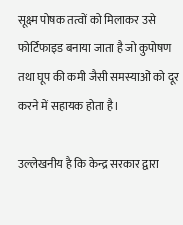सूक्ष्म पोषक तत्वों को मिलाकर उसे फोर्टिफाइड बनाया जाता है जो कुपोषण तथा घूप की कमी जैसी समस्याओं को दूर करने में सहायक होता है।

उल्लेखनीय है कि केन्द्र सरकार द्वारा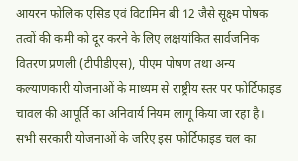आयरन फोलिक एसिड एवं विटामिन बी 12 जैसे सूक्ष्म पोषक तत्वों की कमी को दूर करने के लिए लक्षयांकित सार्वजनिक वितरण प्रणली (टीपीडीएस), पीएम पोषण तथा अन्य कल्याणकारी योजनाओं के माध्यम से राष्ट्रीय स्तर पर फोर्टिफाइड चावल की आपूर्ति का अनिवार्य नियम लागू किया जा रहा है। सभी सरकारी योजनाओं के जरिए इस फोर्टिफाइड चल का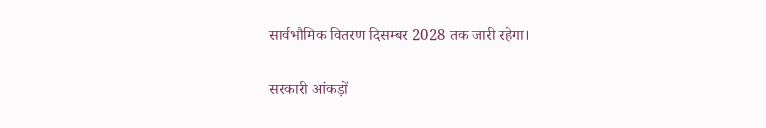सार्वभौमिक वितरण दिसम्बर 2028 तक जारी रहेगा।

सरकारी आंकड़ों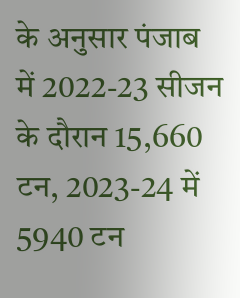के अनुसार पंजाब में 2022-23 सीजन के दौरान 15,660 टन, 2023-24 में 5940 टन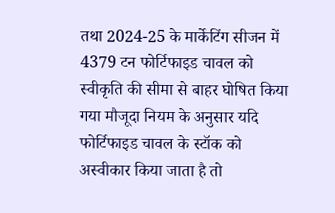तथा 2024-25 के मार्केटिंग सीजन में 4379 टन फोर्टिफाइड चावल को स्वीकृति की सीमा से बाहर घोषित किया गया मौजूदा नियम के अनुसार यदि फोर्टिफाइड चावल के स्टॉक को अस्वीकार किया जाता है तो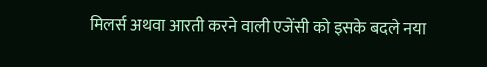मिलर्स अथवा आरती करने वाली एजेंसी को इसके बदले नया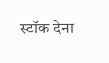स्टॉक देना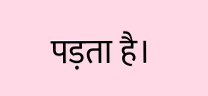पड़ता है।